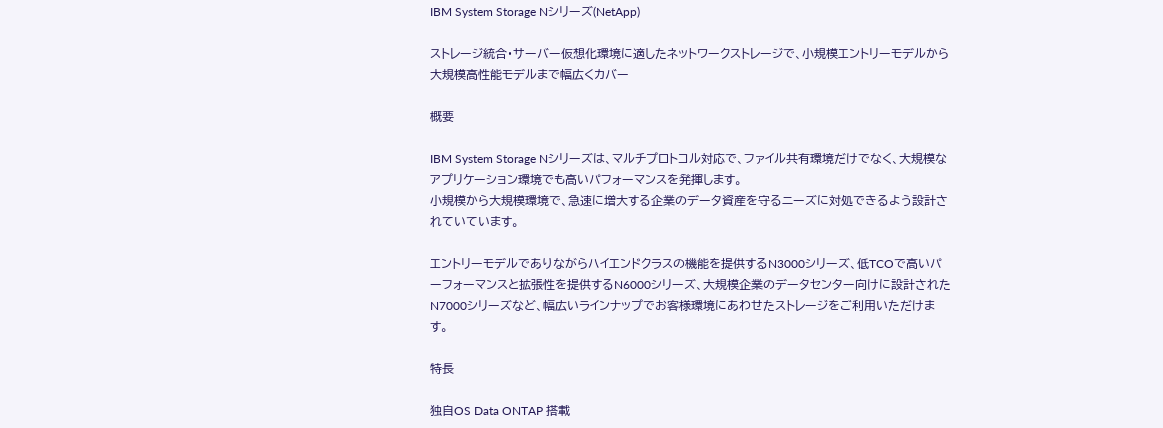IBM System Storage Nシリーズ(NetApp)

ストレージ統合・サーバー仮想化環境に適したネットワークストレージで、小規模エントリーモデルから大規模高性能モデルまで幅広くカバー

概要

IBM System Storage Nシリーズは、マルチプロトコル対応で、ファイル共有環境だけでなく、大規模なアプリケーション環境でも高いパフォーマンスを発揮します。
小規模から大規模環境で、急速に増大する企業のデータ資産を守るニーズに対処できるよう設計されていています。

エントリーモデルでありながらハイエンドクラスの機能を提供するN3000シリーズ、低TCOで高いパーフォーマンスと拡張性を提供するN6000シリーズ、大規模企業のデータセンター向けに設計されたN7000シリーズなど、幅広いラインナップでお客様環境にあわせたストレージをご利用いただけます。

特長

独自OS Data ONTAP 搭載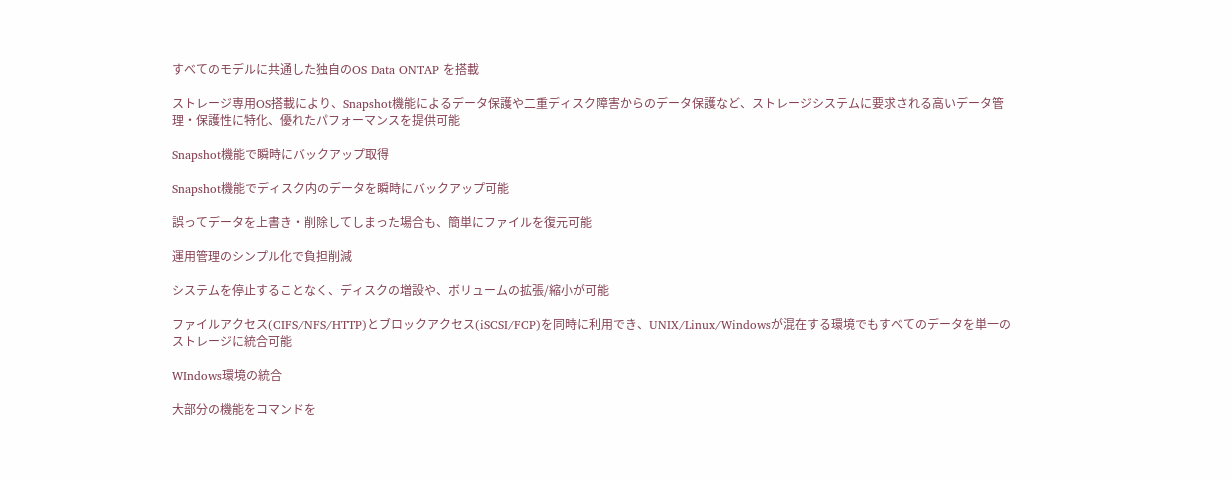すべてのモデルに共通した独自のOS Data ONTAP を搭載

ストレージ専用OS搭載により、Snapshot機能によるデータ保護や二重ディスク障害からのデータ保護など、ストレージシステムに要求される高いデータ管理・保護性に特化、優れたパフォーマンスを提供可能

Snapshot機能で瞬時にバックアップ取得

Snapshot機能でディスク内のデータを瞬時にバックアップ可能

誤ってデータを上書き・削除してしまった場合も、簡単にファイルを復元可能

運用管理のシンプル化で負担削減

システムを停止することなく、ディスクの増設や、ボリュームの拡張/縮小が可能

ファイルアクセス(CIFS/NFS/HTTP)とブロックアクセス(iSCSI/FCP)を同時に利用でき、UNIX/Linux/Windowsが混在する環境でもすべてのデータを単一のストレージに統合可能

WIndows環境の統合

大部分の機能をコマンドを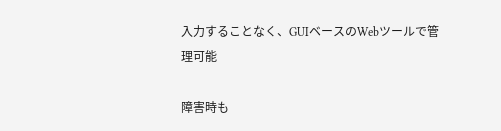入力することなく、GUIベースのWebツールで管理可能

障害時も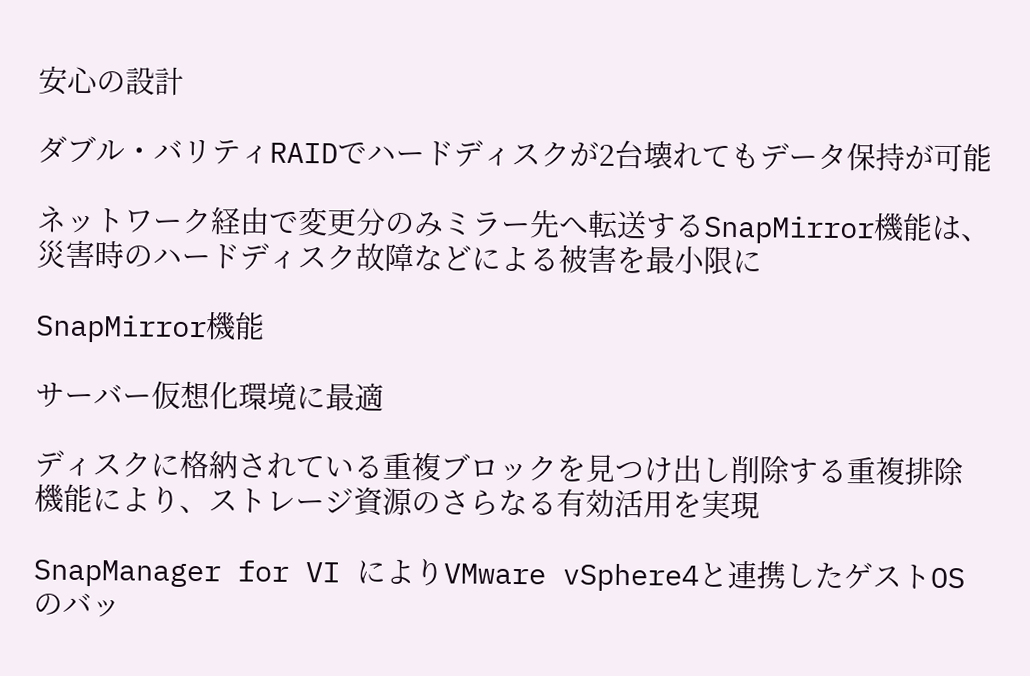安心の設計

ダブル・バリティRAIDでハードディスクが2台壊れてもデータ保持が可能

ネットワーク経由で変更分のみミラー先へ転送するSnapMirror機能は、災害時のハードディスク故障などによる被害を最小限に

SnapMirror機能

サーバー仮想化環境に最適

ディスクに格納されている重複ブロックを見つけ出し削除する重複排除機能により、ストレージ資源のさらなる有効活用を実現

SnapManager for VI によりVMware vSphere4と連携したゲストOSのバッ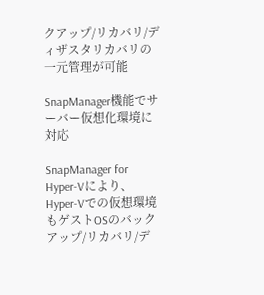クアップ/リカバリ/ディザスタリカバリの一元管理が可能

SnapManager機能でサーバー仮想化環境に対応

SnapManager for Hyper-Vにより、Hyper-Vでの仮想環境もゲストOSのバックアップ/リカバリ/デ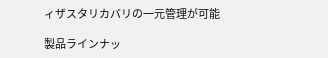ィザスタリカバリの一元管理が可能

製品ラインナッ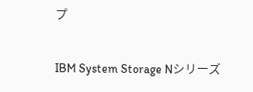プ

IBM System Storage Nシリーズ